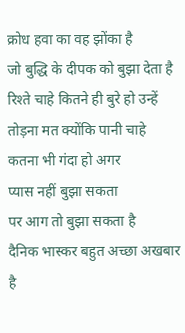क्रोध हवा का वह झोंका है
जो बुद्धि के दीपक को बुझा देता है
रिश्ते चाहे कितने ही बुरे हो उन्हें
तोड़ना मत क्योंकि पानी चाहे
कतना भी गंदा हो अगर
प्यास नहीं बुझा सकता
पर आग तो बुझा सकता है
दैनिक भास्कर बहुत अच्छा अखबार है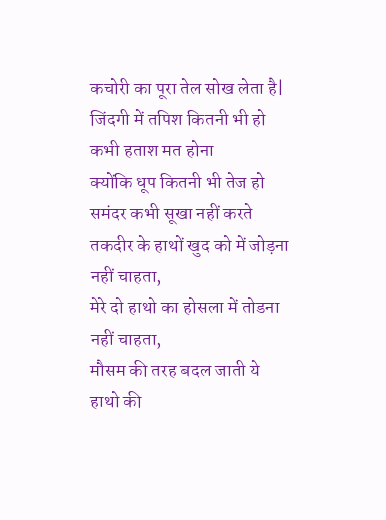कचोरी का पूरा तेल सोख लेता है|
जिंदगी में तपिश कितनी भी हो कभी हताश मत होना
क्योंकि धूप कितनी भी तेज हो समंदर कभी सूखा नहीं करते
तकदीर के हाथों खुद को में जोड़ना नहीं चाहता,
मेरे दो हाथो का होसला में तोडना नहीं चाहता,
मौसम की तरह बदल जाती ये हाथो की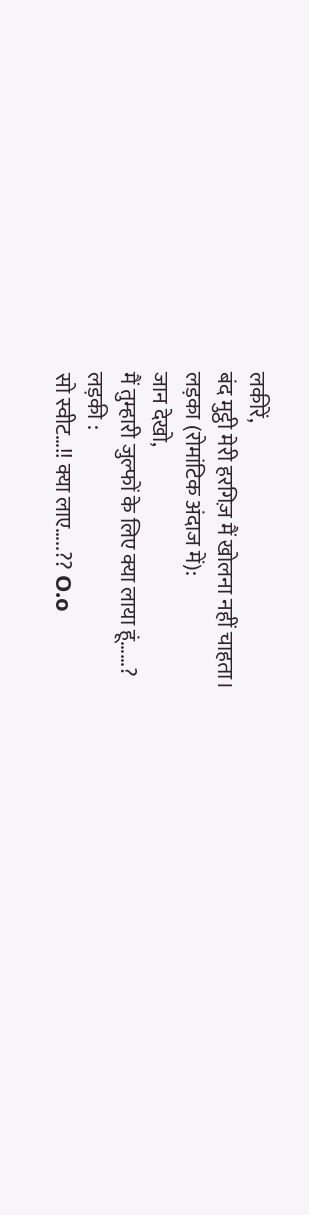लकीरें,
बंद मुट्ठी मेरी हरगिज़ मैं खोलना नहीं चाहता।
लड़का (रोमांटिक अंदाज में):
जान देखो,
मैं तुम्हारी जुल्फों के लिए क्या लाया हूं……?
लड़की :
सो स्वीट…!! क्या लाए…..?? O.o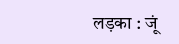लड़का : जूं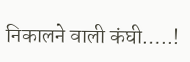निकालने वाली कंघी…..!